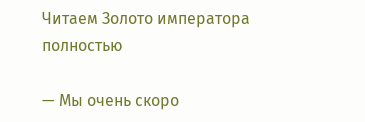Читаем Золото императора полностью

— Мы очень скоро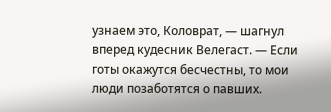узнаем это, Коловрат, — шагнул вперед кудесник Велегаст. — Если готы окажутся бесчестны, то мои люди позаботятся о павших.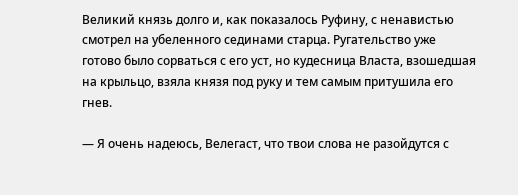Великий князь долго и, как показалось Руфину, с ненавистью смотрел на убеленного сединами старца. Ругательство уже готово было сорваться с его уст, но кудесница Власта, взошедшая на крыльцо, взяла князя под руку и тем самым притушила его гнев.

— Я очень надеюсь, Велегаст, что твои слова не разойдутся с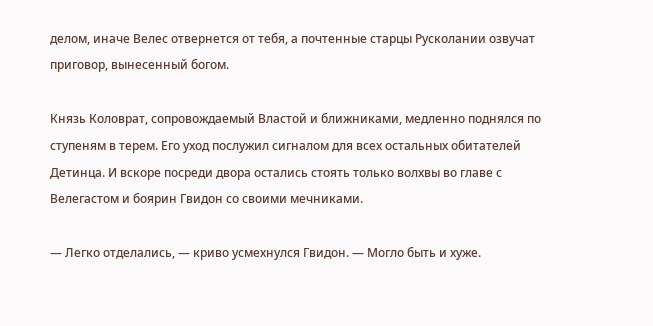делом, иначе Велес отвернется от тебя, а почтенные старцы Русколании озвучат приговор, вынесенный богом.

Князь Коловрат, сопровождаемый Властой и ближниками, медленно поднялся по ступеням в терем. Его уход послужил сигналом для всех остальных обитателей Детинца. И вскоре посреди двора остались стоять только волхвы во главе с Велегастом и боярин Гвидон со своими мечниками.

— Легко отделались, — криво усмехнулся Гвидон. — Могло быть и хуже.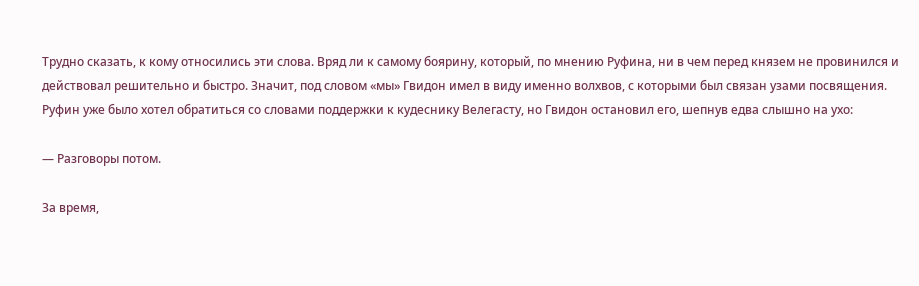Трудно сказать, к кому относились эти слова. Вряд ли к самому боярину, который, по мнению Руфина, ни в чем перед князем не провинился и действовал решительно и быстро. Значит, под словом «мы» Гвидон имел в виду именно волхвов, с которыми был связан узами посвящения. Руфин уже было хотел обратиться со словами поддержки к кудеснику Велегасту, но Гвидон остановил его, шепнув едва слышно на ухо:

— Разговоры потом.

За время,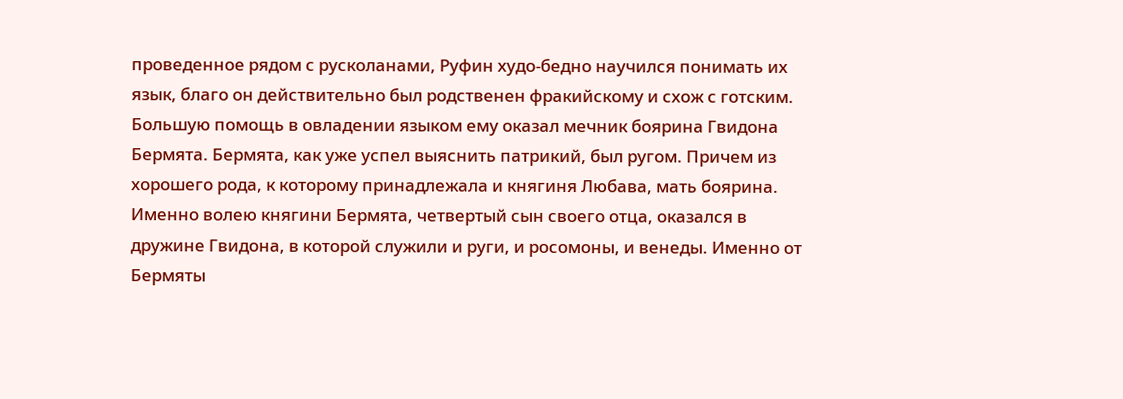проведенное рядом с русколанами, Руфин худо-бедно научился понимать их язык, благо он действительно был родственен фракийскому и схож с готским. Большую помощь в овладении языком ему оказал мечник боярина Гвидона Бермята. Бермята, как уже успел выяснить патрикий, был ругом. Причем из хорошего рода, к которому принадлежала и княгиня Любава, мать боярина. Именно волею княгини Бермята, четвертый сын своего отца, оказался в дружине Гвидона, в которой служили и руги, и росомоны, и венеды. Именно от Бермяты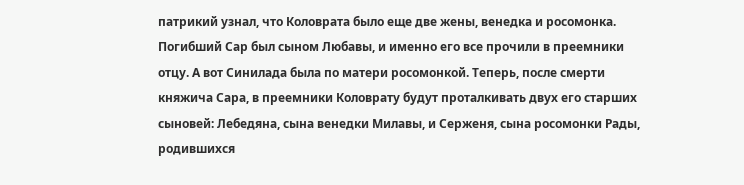патрикий узнал, что Коловрата было еще две жены, венедка и росомонка. Погибший Сар был сыном Любавы, и именно его все прочили в преемники отцу. А вот Синилада была по матери росомонкой. Теперь, после смерти княжича Сара, в преемники Коловрату будут проталкивать двух его старших сыновей: Лебедяна, сына венедки Милавы, и Серженя, сына росомонки Рады, родившихся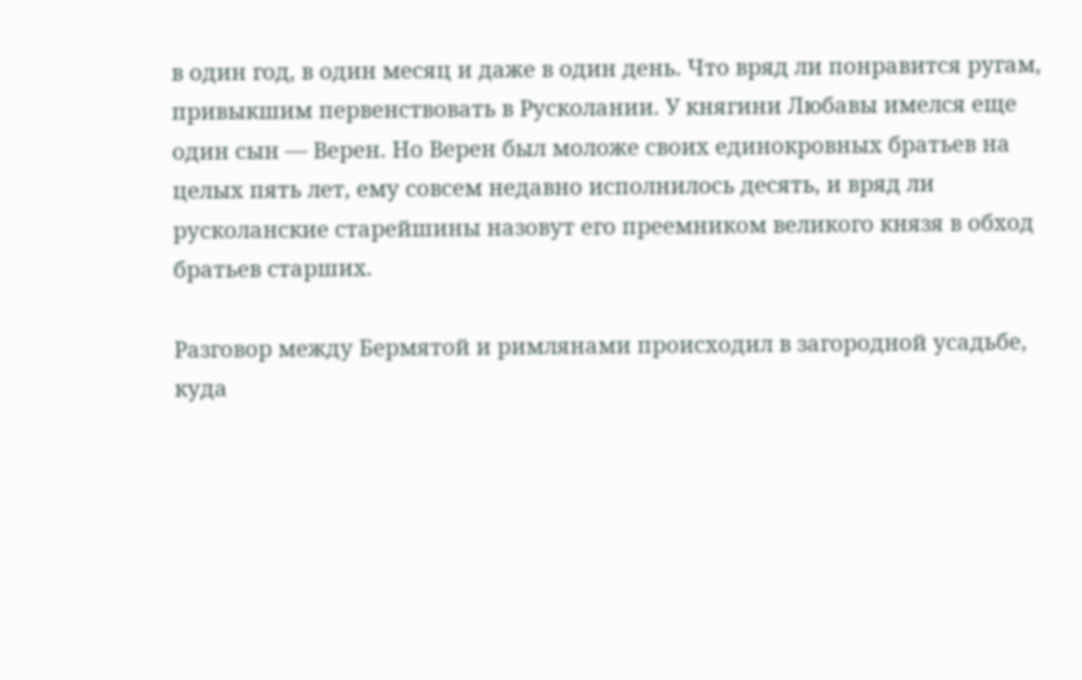в один год, в один месяц и даже в один день. Что вряд ли понравится ругам, привыкшим первенствовать в Русколании. У княгини Любавы имелся еще один сын — Верен. Но Верен был моложе своих единокровных братьев на целых пять лет, ему совсем недавно исполнилось десять, и вряд ли русколанские старейшины назовут его преемником великого князя в обход братьев старших.

Разговор между Бермятой и римлянами происходил в загородной усадьбе, куда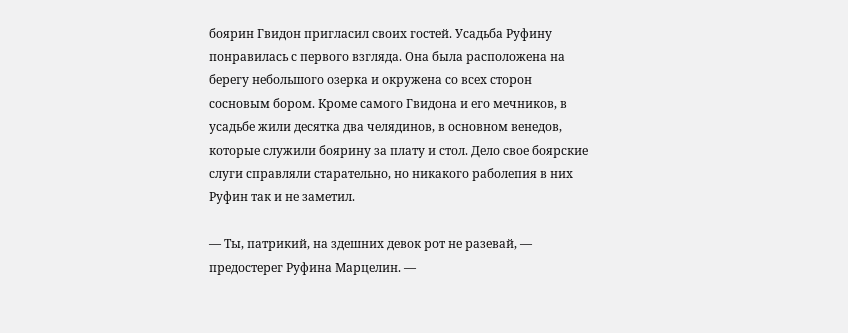боярин Гвидон пригласил своих гостей. Усадьба Руфину понравилась с первого взгляда. Она была расположена на берегу небольшого озерка и окружена со всех сторон сосновым бором. Кроме самого Гвидона и его мечников, в усадьбе жили десятка два челядинов, в основном венедов, которые служили боярину за плату и стол. Дело свое боярские слуги справляли старательно, но никакого раболепия в них Руфин так и не заметил.

— Ты, патрикий, на здешних девок рот не разевай, — предостерег Руфина Марцелин. —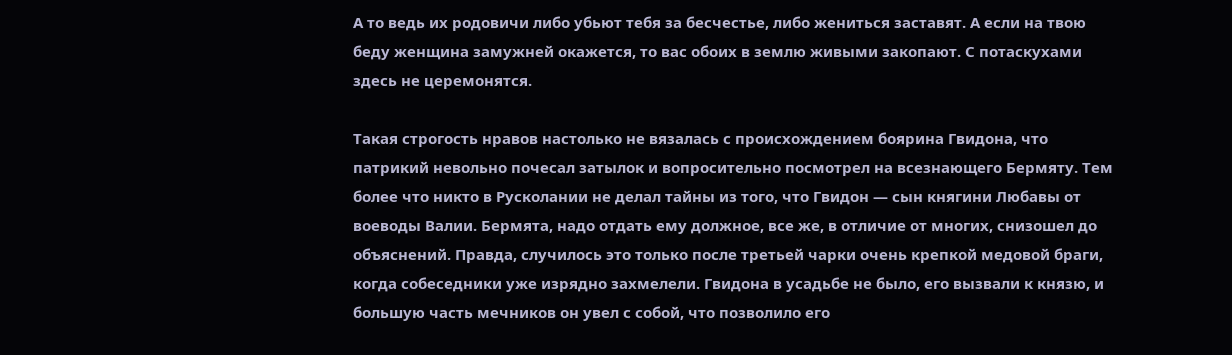А то ведь их родовичи либо убьют тебя за бесчестье, либо жениться заставят. А если на твою беду женщина замужней окажется, то вас обоих в землю живыми закопают. С потаскухами здесь не церемонятся.

Такая строгость нравов настолько не вязалась с происхождением боярина Гвидона, что патрикий невольно почесал затылок и вопросительно посмотрел на всезнающего Бермяту. Тем более что никто в Русколании не делал тайны из того, что Гвидон — сын княгини Любавы от воеводы Валии. Бермята, надо отдать ему должное, все же, в отличие от многих, снизошел до объяснений. Правда, случилось это только после третьей чарки очень крепкой медовой браги, когда собеседники уже изрядно захмелели. Гвидона в усадьбе не было, его вызвали к князю, и большую часть мечников он увел с собой, что позволило его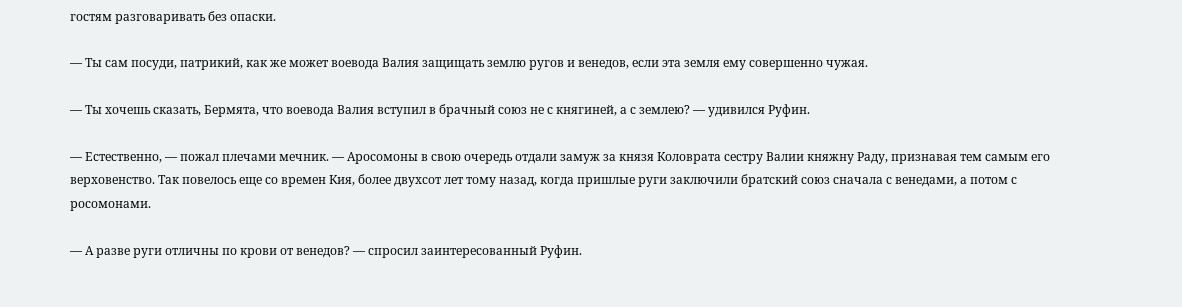гостям разговаривать без опаски.

— Ты сам посуди, патрикий, как же может воевода Валия защищать землю ругов и венедов, если эта земля ему совершенно чужая.

— Ты хочешь сказать, Бермята, что воевода Валия вступил в брачный союз не с княгиней, а с землею? — удивился Руфин.

— Естественно, — пожал плечами мечник. — Аросомоны в свою очередь отдали замуж за князя Коловрата сестру Валии княжну Раду, признавая тем самым его верховенство. Так повелось еще со времен Кия, более двухсот лет тому назад, когда пришлые руги заключили братский союз сначала с венедами, а потом с росомонами.

— А разве руги отличны по крови от венедов? — спросил заинтересованный Руфин.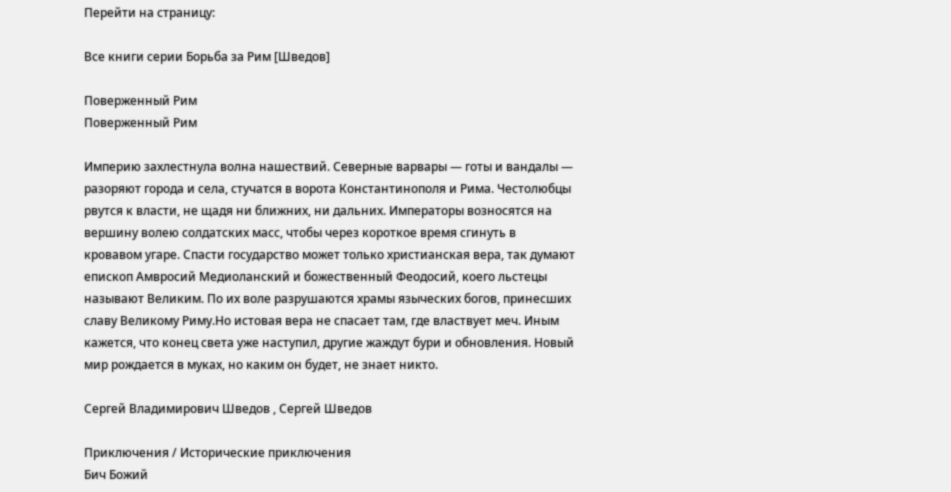Перейти на страницу:

Все книги серии Борьба за Рим [Шведов]

Поверженный Рим
Поверженный Рим

Империю захлестнула волна нашествий. Северные варвары — готы и вандалы — разоряют города и села, стучатся в ворота Константинополя и Рима. Честолюбцы рвутся к власти, не щадя ни ближних, ни дальних. Императоры возносятся на вершину волею солдатских масс, чтобы через короткое время сгинуть в кровавом угаре. Спасти государство может только христианская вера, так думают епископ Амвросий Медиоланский и божественный Феодосий, коего льстецы называют Великим. По их воле разрушаются храмы языческих богов, принесших славу Великому Риму.Но истовая вера не спасает там, где властвует меч. Иным кажется, что конец света уже наступил, другие жаждут бури и обновления. Новый мир рождается в муках, но каким он будет, не знает никто.

Сергей Владимирович Шведов , Сергей Шведов

Приключения / Исторические приключения
Бич Божий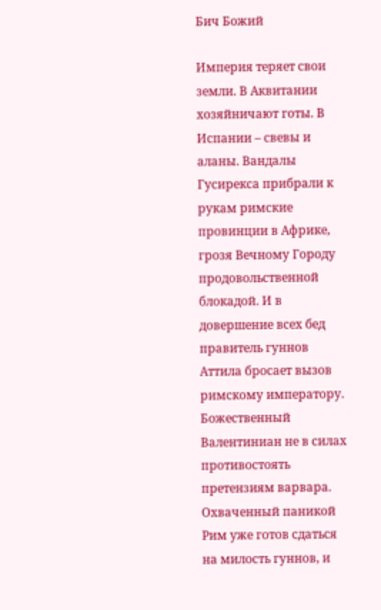Бич Божий

Империя теряет свои земли. В Аквитании хозяйничают готы. В Испании – свевы и аланы. Вандалы Гусирекса прибрали к рукам римские провинции в Африке, грозя Вечному Городу продовольственной блокадой. И в довершение всех бед правитель гуннов Аттила бросает вызов римскому императору. Божественный Валентиниан не в силах противостоять претензиям варвара. Охваченный паникой Рим уже готов сдаться на милость гуннов, и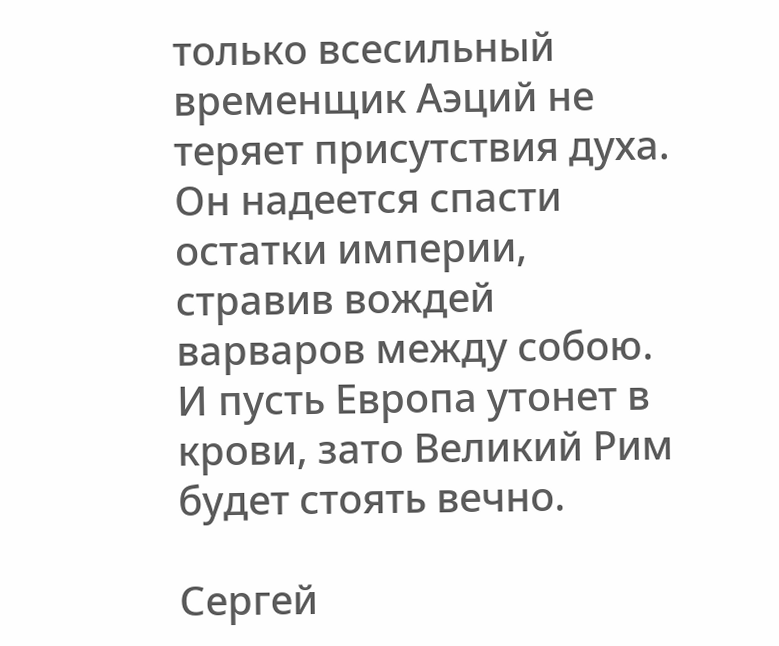только всесильный временщик Аэций не теряет присутствия духа. Он надеется спасти остатки империи, стравив вождей варваров между собою. И пусть Европа утонет в крови, зато Великий Рим будет стоять вечно.

Сергей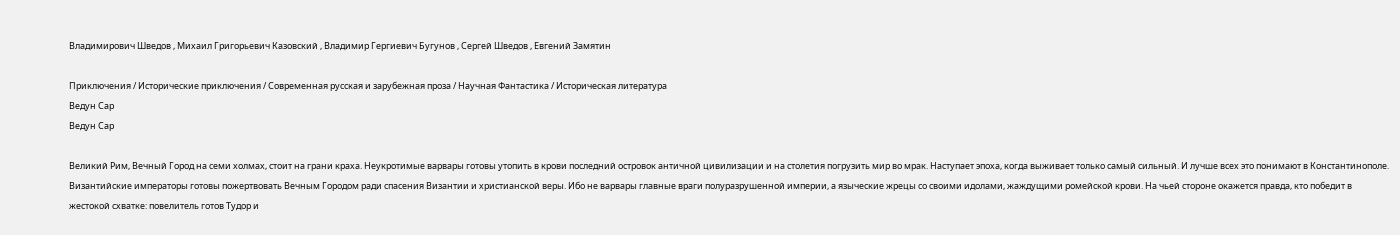Владимирович Шведов , Михаил Григорьевич Казовский , Владимир Гергиевич Бугунов , Сергей Шведов , Евгений Замятин

Приключения / Исторические приключения / Современная русская и зарубежная проза / Научная Фантастика / Историческая литература
Ведун Сар
Ведун Сар

Великий Рим, Вечный Город на семи холмах, стоит на грани краха. Неукротимые варвары готовы утопить в крови последний островок античной цивилизации и на столетия погрузить мир во мрак. Наступает эпоха, когда выживает только самый сильный. И лучше всех это понимают в Константинополе. Византийские императоры готовы пожертвовать Вечным Городом ради спасения Византии и христианской веры. Ибо не варвары главные враги полуразрушенной империи, а языческие жрецы со своими идолами, жаждущими ромейской крови. На чьей стороне окажется правда, кто победит в жестокой схватке: повелитель готов Тудор и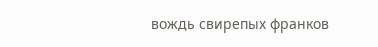вождь свирепых франков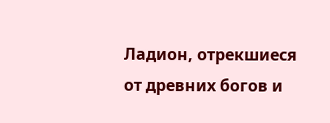Ладион, отрекшиеся от древних богов и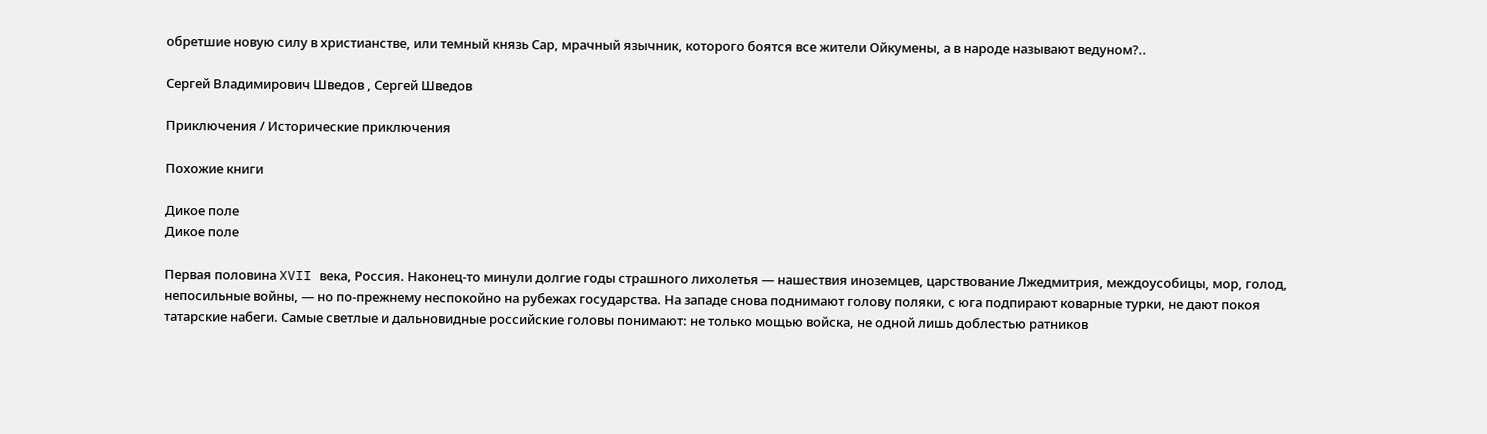обретшие новую силу в христианстве, или темный князь Сар, мрачный язычник, которого боятся все жители Ойкумены, а в народе называют ведуном?..

Сергей Владимирович Шведов , Сергей Шведов

Приключения / Исторические приключения

Похожие книги

Дикое поле
Дикое поле

Первая половина XVII века, Россия. Наконец-то минули долгие годы страшного лихолетья — нашествия иноземцев, царствование Лжедмитрия, междоусобицы, мор, голод, непосильные войны, — но по-прежнему неспокойно на рубежах государства. На западе снова поднимают голову поляки, с юга подпирают коварные турки, не дают покоя татарские набеги. Самые светлые и дальновидные российские головы понимают: не только мощью войска, не одной лишь доблестью ратников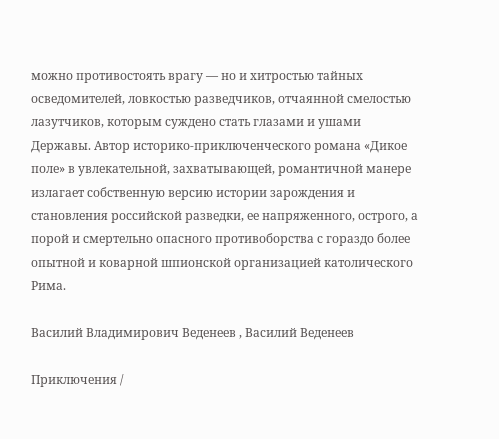можно противостоять врагу — но и хитростью тайных осведомителей, ловкостью разведчиков, отчаянной смелостью лазутчиков, которым суждено стать глазами и ушами Державы. Автор историко-приключенческого романа «Дикое поле» в увлекательной, захватывающей, романтичной манере излагает собственную версию истории зарождения и становления российской разведки, ее напряженного, острого, а порой и смертельно опасного противоборства с гораздо более опытной и коварной шпионской организацией католического Рима.

Василий Владимирович Веденеев , Василий Веденеев

Приключения /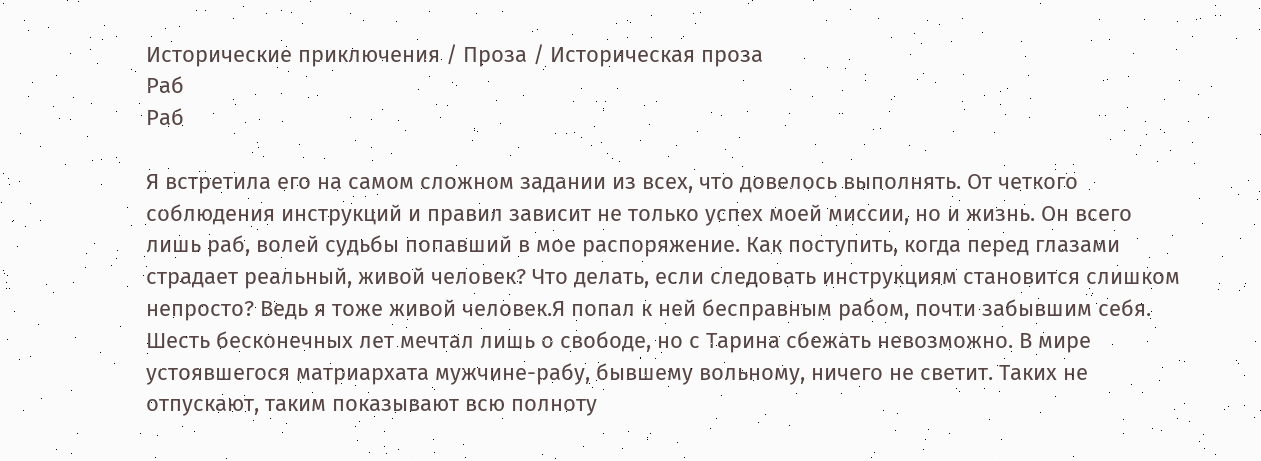Исторические приключения / Проза / Историческая проза
Раб
Раб

Я встретила его на самом сложном задании из всех, что довелось выполнять. От четкого соблюдения инструкций и правил зависит не только успех моей миссии, но и жизнь. Он всего лишь раб, волей судьбы попавший в мое распоряжение. Как поступить, когда перед глазами страдает реальный, живой человек? Что делать, если следовать инструкциям становится слишком непросто? Ведь я тоже живой человек.Я попал к ней бесправным рабом, почти забывшим себя. Шесть бесконечных лет мечтал лишь о свободе, но с Тарина сбежать невозможно. В мире устоявшегося матриархата мужчине-рабу, бывшему вольному, ничего не светит. Таких не отпускают, таким показывают всю полноту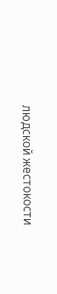людской жестокости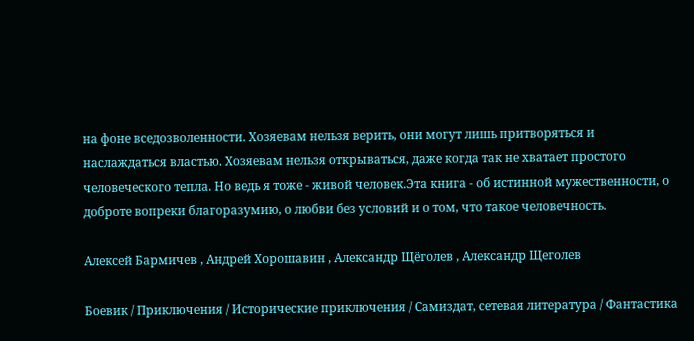на фоне вседозволенности. Хозяевам нельзя верить, они могут лишь притворяться и наслаждаться властью. Хозяевам нельзя открываться, даже когда так не хватает простого человеческого тепла. Но ведь я тоже - живой человек.Эта книга - об истинной мужественности, о доброте вопреки благоразумию, о любви без условий и о том, что такое человечность.

Алексей Бармичев , Андрей Хорошавин , Александр Щёголев , Александр Щеголев

Боевик / Приключения / Исторические приключения / Самиздат, сетевая литература / Фантастика